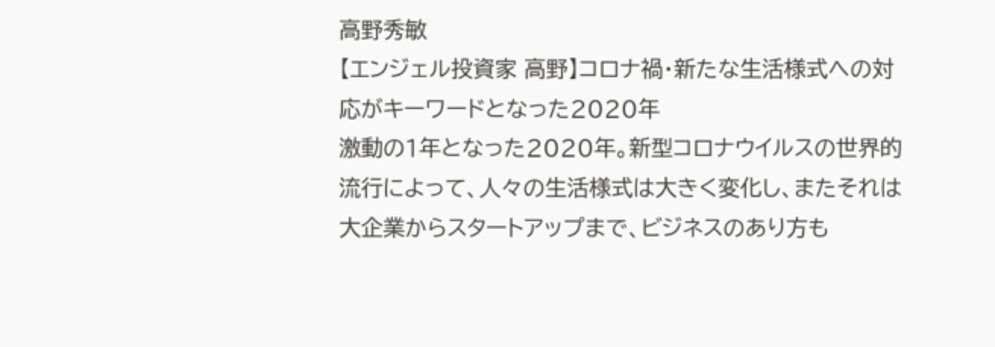高野秀敏
【エンジェル投資家 高野】コロナ禍・新たな生活様式への対応がキーワードとなった2020年
激動の1年となった2020年。新型コロナウイルスの世界的流行によって、人々の生活様式は大きく変化し、またそれは大企業からスタートアップまで、ビジネスのあり方も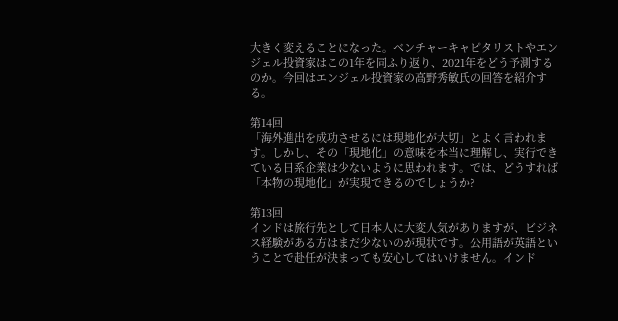大きく変えることになった。ベンチャーキャピタリストやエンジェル投資家はこの1年を同ふり返り、2021年をどう予測するのか。今回はエンジェル投資家の高野秀敏氏の回答を紹介する。

第14回
「海外進出を成功させるには現地化が大切」とよく言われます。しかし、その「現地化」の意味を本当に理解し、実行できている日系企業は少ないように思われます。では、どうすれば「本物の現地化」が実現できるのでしょうか?

第13回
インドは旅行先として日本人に大変人気がありますが、ビジネス経験がある方はまだ少ないのが現状です。公用語が英語ということで赴任が決まっても安心してはいけません。インド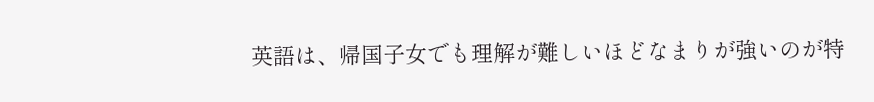英語は、帰国子女でも理解が難しいほどなまりが強いのが特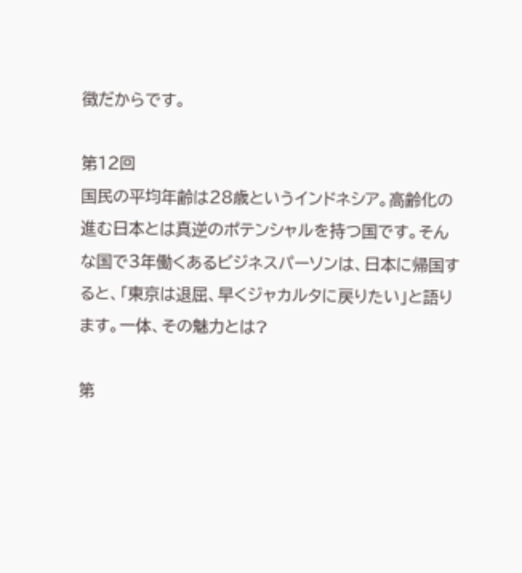徴だからです。

第12回
国民の平均年齢は28歳というインドネシア。高齢化の進む日本とは真逆のポテンシャルを持つ国です。そんな国で3年働くあるビジネスパーソンは、日本に帰国すると、「東京は退屈、早くジャカルタに戻りたい」と語ります。一体、その魅力とは?

第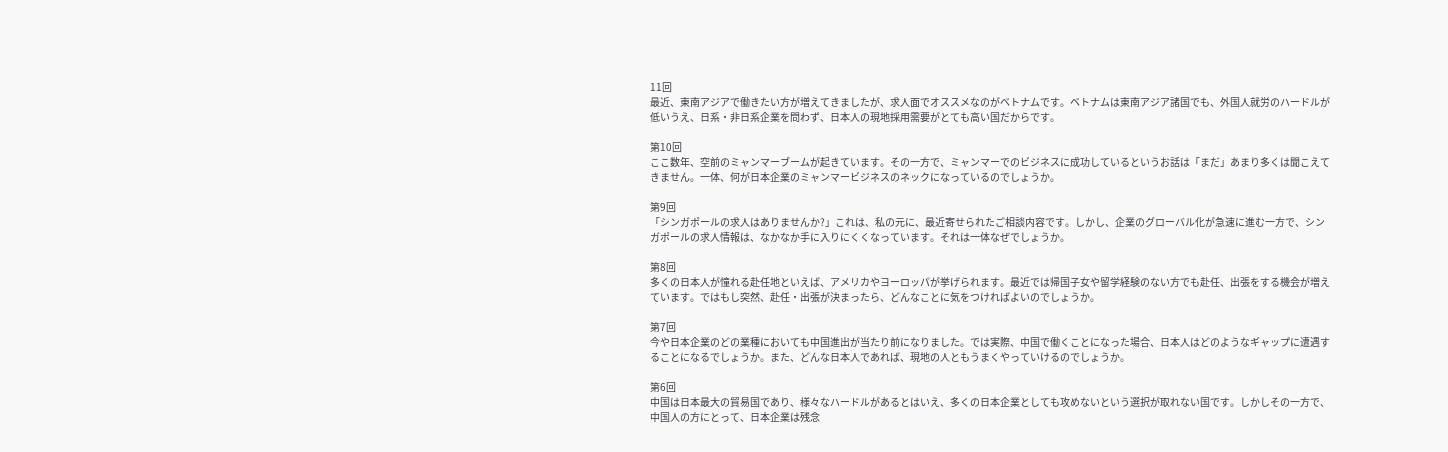11回
最近、東南アジアで働きたい方が増えてきましたが、求人面でオススメなのがベトナムです。ベトナムは東南アジア諸国でも、外国人就労のハードルが低いうえ、日系・非日系企業を問わず、日本人の現地採用需要がとても高い国だからです。

第10回
ここ数年、空前のミャンマーブームが起きています。その一方で、ミャンマーでのビジネスに成功しているというお話は「まだ」あまり多くは聞こえてきません。一体、何が日本企業のミャンマービジネスのネックになっているのでしょうか。

第9回
「シンガポールの求人はありませんか?」これは、私の元に、最近寄せられたご相談内容です。しかし、企業のグローバル化が急速に進む一方で、シンガポールの求人情報は、なかなか手に入りにくくなっています。それは一体なぜでしょうか。

第8回
多くの日本人が憧れる赴任地といえば、アメリカやヨーロッパが挙げられます。最近では帰国子女や留学経験のない方でも赴任、出張をする機会が増えています。ではもし突然、赴任・出張が決まったら、どんなことに気をつければよいのでしょうか。

第7回
今や日本企業のどの業種においても中国進出が当たり前になりました。では実際、中国で働くことになった場合、日本人はどのようなギャップに遭遇することになるでしょうか。また、どんな日本人であれば、現地の人ともうまくやっていけるのでしょうか。

第6回
中国は日本最大の貿易国であり、様々なハードルがあるとはいえ、多くの日本企業としても攻めないという選択が取れない国です。しかしその一方で、中国人の方にとって、日本企業は残念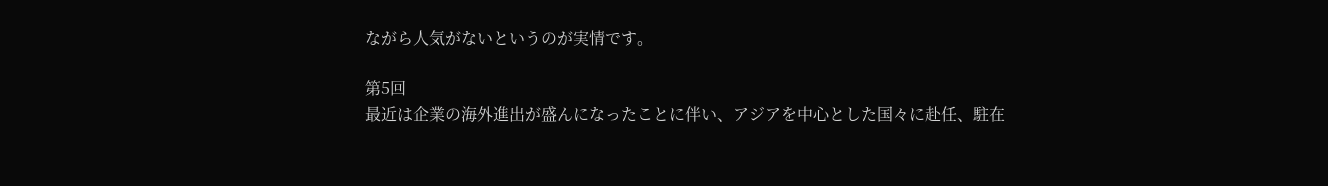ながら人気がないというのが実情です。

第5回
最近は企業の海外進出が盛んになったことに伴い、アジアを中心とした国々に赴任、駐在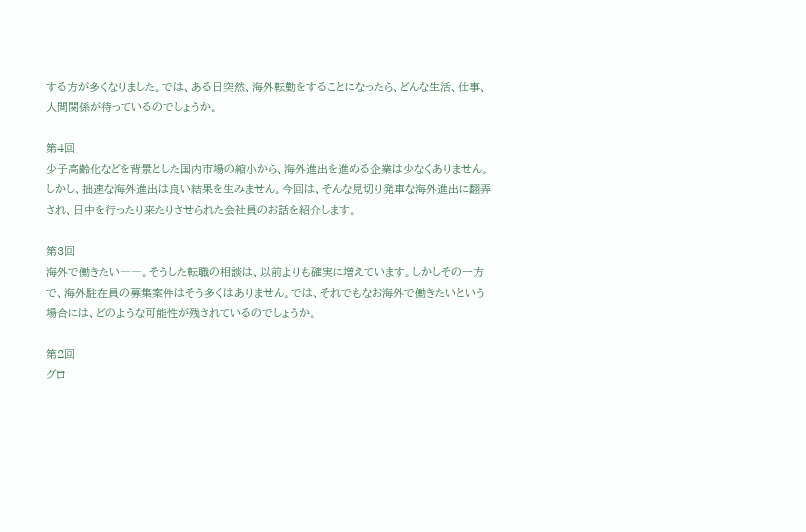する方が多くなりました。では、ある日突然、海外転勤をすることになったら、どんな生活、仕事、人間関係が待っているのでしょうか。

第4回
少子高齢化などを背景とした国内市場の縮小から、海外進出を進める企業は少なくありません。しかし、拙速な海外進出は良い結果を生みません。今回は、そんな見切り発車な海外進出に翻弄され、日中を行ったり来たりさせられた会社員のお話を紹介します。

第3回
海外で働きたい――。そうした転職の相談は、以前よりも確実に増えています。しかしその一方で、海外駐在員の募集案件はそう多くはありません。では、それでもなお海外で働きたいという場合には、どのような可能性が残されているのでしょうか。

第2回
グロ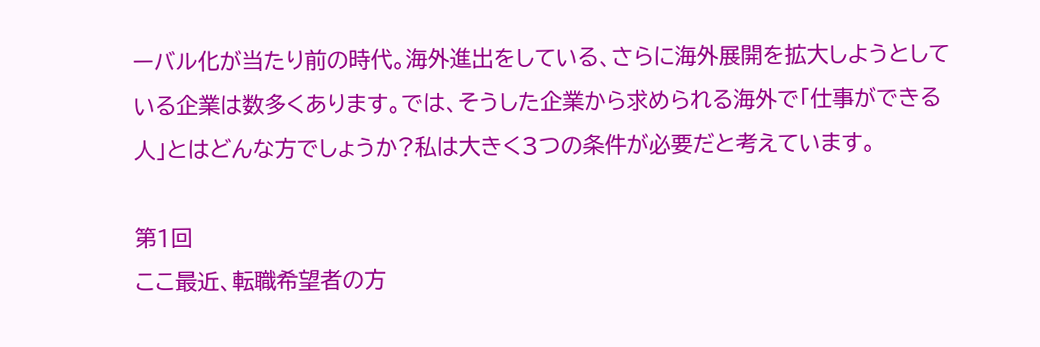ーバル化が当たり前の時代。海外進出をしている、さらに海外展開を拡大しようとしている企業は数多くあります。では、そうした企業から求められる海外で「仕事ができる人」とはどんな方でしょうか?私は大きく3つの条件が必要だと考えています。

第1回
ここ最近、転職希望者の方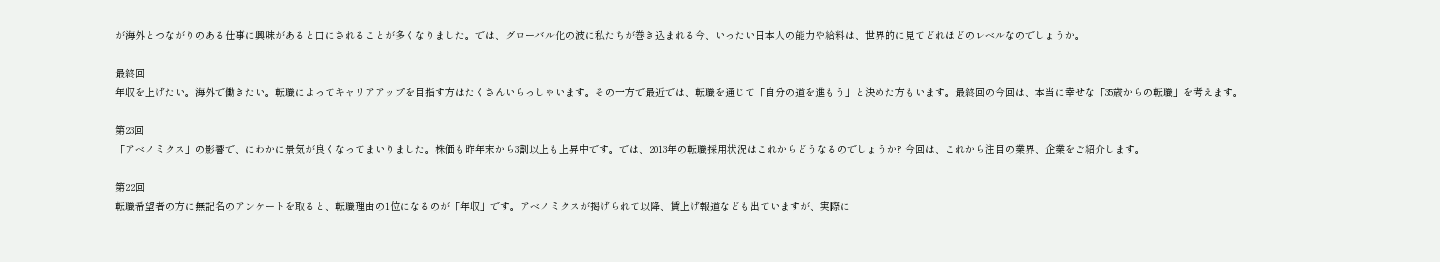が海外とつながりのある仕事に興味があると口にされることが多くなりました。では、グローバル化の波に私たちが巻き込まれる今、いったい日本人の能力や給料は、世界的に見てどれほどのレベルなのでしょうか。

最終回
年収を上げたい。海外で働きたい。転職によってキャリアアップを目指す方はたくさんいらっしゃいます。その一方で最近では、転職を通じて「自分の道を進もう」と決めた方もいます。最終回の今回は、本当に幸せな「35歳からの転職」を考えます。

第23回
「アベノミクス」の影響で、にわかに景気が良くなってまいりました。株価も昨年末から3割以上も上昇中です。では、2013年の転職採用状況はこれからどうなるのでしょうか? 今回は、これから注目の業界、企業をご紹介します。

第22回
転職希望者の方に無記名のアンケートを取ると、転職理由の1位になるのが「年収」です。アベノミクスが掲げられて以降、賃上げ報道なども出ていますが、実際に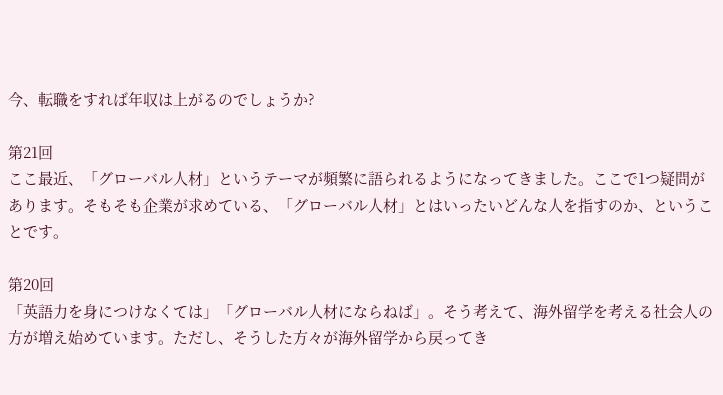今、転職をすれば年収は上がるのでしょうか?

第21回
ここ最近、「グローバル人材」というテーマが頻繁に語られるようになってきました。ここで1つ疑問があります。そもそも企業が求めている、「グローバル人材」とはいったいどんな人を指すのか、ということです。

第20回
「英語力を身につけなくては」「グローバル人材にならねば」。そう考えて、海外留学を考える社会人の方が増え始めています。ただし、そうした方々が海外留学から戻ってき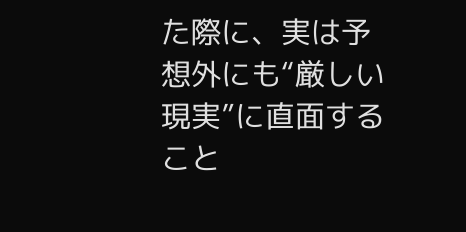た際に、実は予想外にも“厳しい現実”に直面すること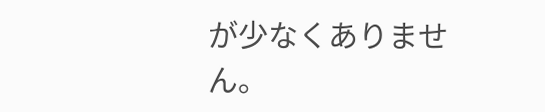が少なくありません。